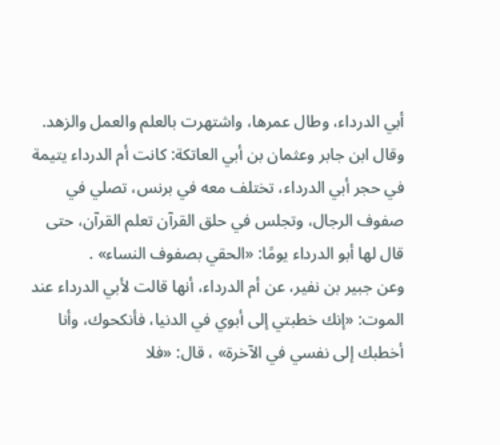أبي الدرداء، وطال عمرها، واشتهرت بالعلم والعمل والزهد.
وقال ابن جابر وعثمان بن أبي العاتكة: كانت أم الدرداء يتيمة في حجر أبي الدرداء، تختلف معه في برنس، تصلي في صفوف الرجال، وتجلس في حلق القرآن تعلم القرآن، حتى قال لها أبو الدرداء يومًا: «الحقي بصفوف النساء» .
وعن جبير بن نفير، عن أم الدرداء، أنها قالت لأبي الدرداء عند الموت: «إنك خطبتي إلى أبوي في الدنيا، فأنكحوك، وأنا أخطبك إلى نفسي في الآخرة» ، قال: «فلا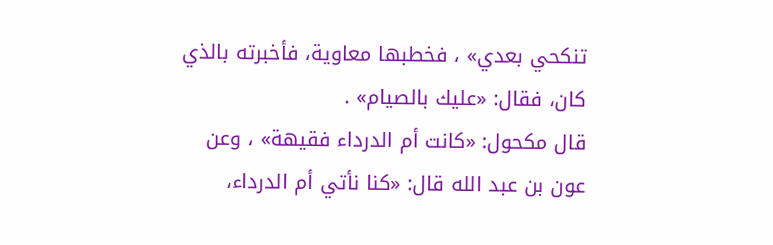تنكحي بعدي» ، فخطبها معاوية، فأخبرته بالذي كان، فقال: «عليك بالصيام» .
قال مكحول: «كانت أم الدرداء فقيهة» ، وعن عون بن عبد الله قال: «كنا نأتي أم الدرداء،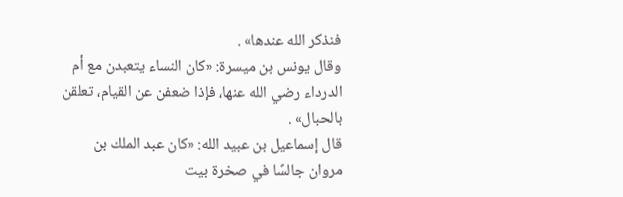فنذكر الله عندها» .
وقال يونس بن ميسرة: «كان النساء يتعبدن مع أم الدرداء رضي الله عنها، فإذا ضعفن عن القيام، تعلقن بالحبال» .
قال إسماعيل بن عبيد الله: «كان عبد الملك بن مروان جالسًا في صخرة بيت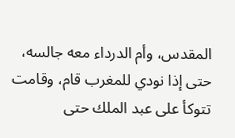المقدس، وأم الدرداء معه جالسه، حتى إذا نودي للمغرب قام، وقامت تتوكأ على عبد الملك حتى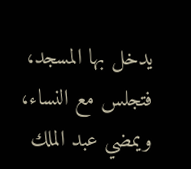يدخل بها المسجد، فتجلس مع النساء، ويمضي عبد الملك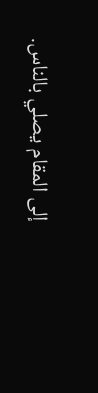إلى المقام يصلي بالناس.